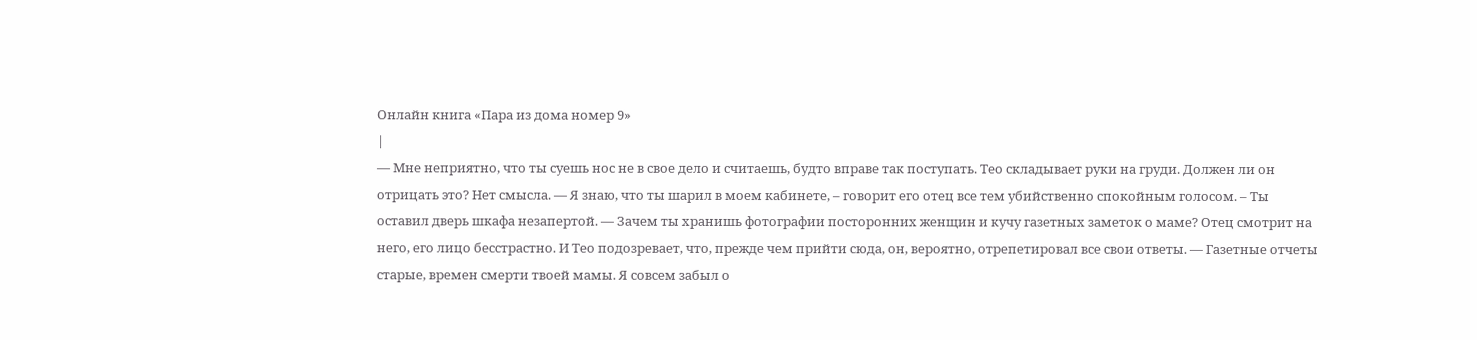Онлайн книга «Пара из дома номер 9»
|
— Мне неприятно, что ты суешь нос не в свое дело и считаешь, будто вправе так поступать. Тео складывает руки на груди. Должен ли он отрицать это? Нет смысла. — Я знаю, что ты шарил в моем кабинете, – говорит его отец все тем убийственно спокойным голосом. – Ты оставил дверь шкафа незапертой. — Зачем ты хранишь фотографии посторонних женщин и кучу газетных заметок о маме? Отец смотрит на него, его лицо бесстрастно. И Тео подозревает, что, прежде чем прийти сюда, он, вероятно, отрепетировал все свои ответы. — Газетные отчеты старые, времен смерти твоей мамы. Я совсем забыл о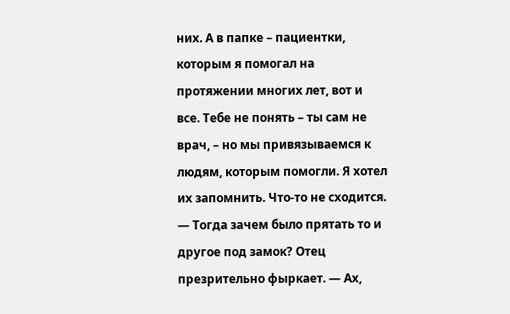них. А в папке – пациентки, которым я помогал на протяжении многих лет, вот и все. Тебе не понять – ты сам не врач, – но мы привязываемся к людям, которым помогли. Я хотел их запомнить. Что-то не сходится. — Тогда зачем было прятать то и другое под замок? Отец презрительно фыркает. — Ах,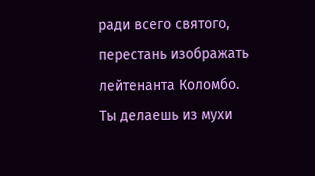ради всего святого, перестань изображать лейтенанта Коломбо. Ты делаешь из мухи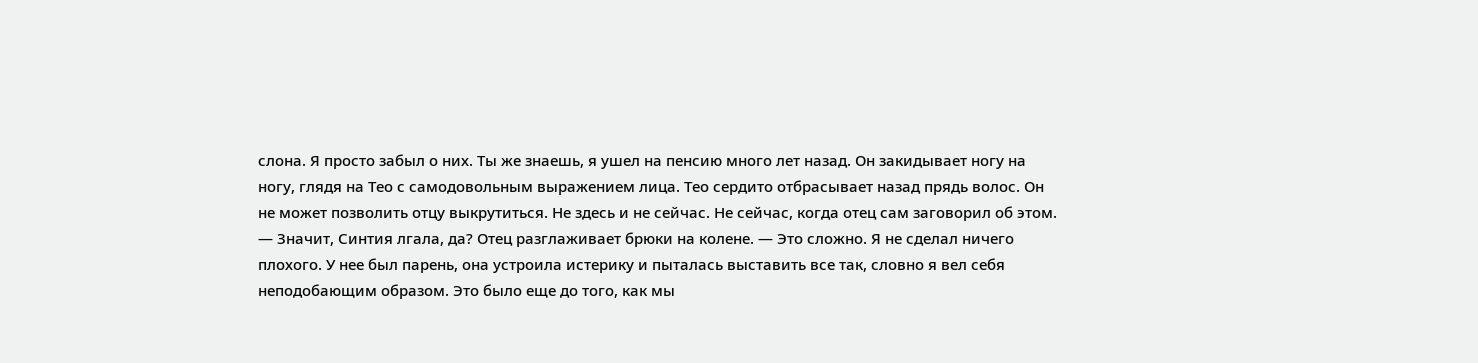слона. Я просто забыл о них. Ты же знаешь, я ушел на пенсию много лет назад. Он закидывает ногу на ногу, глядя на Тео с самодовольным выражением лица. Тео сердито отбрасывает назад прядь волос. Он не может позволить отцу выкрутиться. Не здесь и не сейчас. Не сейчас, когда отец сам заговорил об этом. — Значит, Синтия лгала, да? Отец разглаживает брюки на колене. — Это сложно. Я не сделал ничего плохого. У нее был парень, она устроила истерику и пыталась выставить все так, словно я вел себя неподобающим образом. Это было еще до того, как мы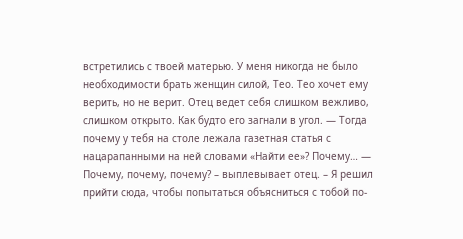встретились с твоей матерью. У меня никогда не было необходимости брать женщин силой, Тео. Тео хочет ему верить, но не верит. Отец ведет себя слишком вежливо, слишком открыто. Как будто его загнали в угол. — Тогда почему у тебя на столе лежала газетная статья с нацарапанными на ней словами «Найти ее»? Почему… — Почему, почему, почему? – выплевывает отец. – Я решил прийти сюда, чтобы попытаться объясниться с тобой по-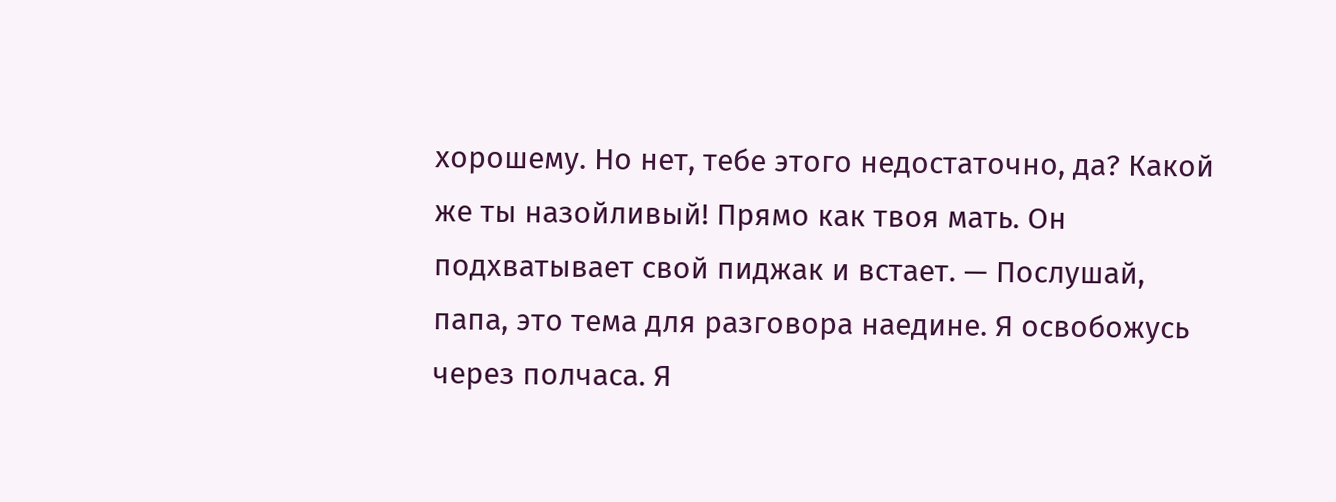хорошему. Но нет, тебе этого недостаточно, да? Какой же ты назойливый! Прямо как твоя мать. Он подхватывает свой пиджак и встает. — Послушай, папа, это тема для разговора наедине. Я освобожусь через полчаса. Я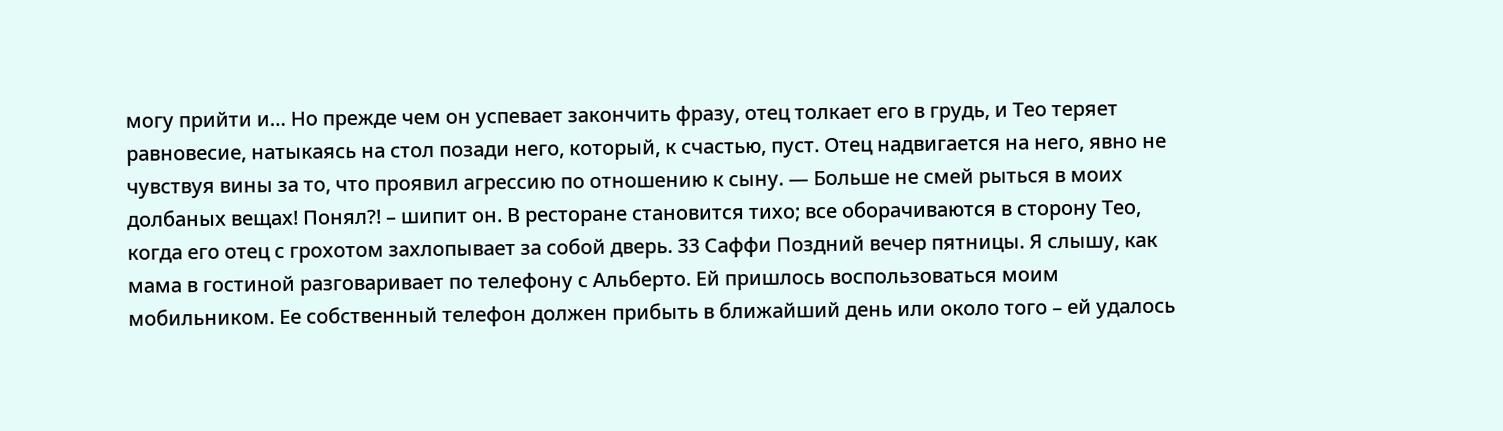могу прийти и… Но прежде чем он успевает закончить фразу, отец толкает его в грудь, и Тео теряет равновесие, натыкаясь на стол позади него, который, к счастью, пуст. Отец надвигается на него, явно не чувствуя вины за то, что проявил агрессию по отношению к сыну. — Больше не смей рыться в моих долбаных вещах! Понял?! – шипит он. В ресторане становится тихо; все оборачиваются в сторону Тео, когда его отец с грохотом захлопывает за собой дверь. 33 Саффи Поздний вечер пятницы. Я слышу, как мама в гостиной разговаривает по телефону с Альберто. Ей пришлось воспользоваться моим мобильником. Ее собственный телефон должен прибыть в ближайший день или около того – ей удалось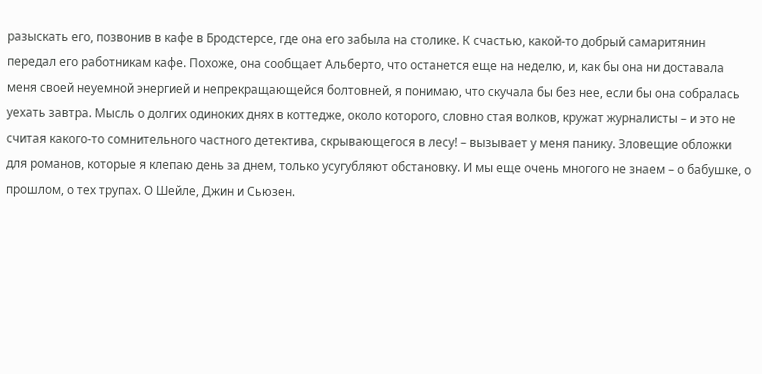разыскать его, позвонив в кафе в Бродстерсе, где она его забыла на столике. К счастью, какой-то добрый самаритянин передал его работникам кафе. Похоже, она сообщает Альберто, что останется еще на неделю, и, как бы она ни доставала меня своей неуемной энергией и непрекращающейся болтовней, я понимаю, что скучала бы без нее, если бы она собралась уехать завтра. Мысль о долгих одиноких днях в коттедже, около которого, словно стая волков, кружат журналисты – и это не считая какого-то сомнительного частного детектива, скрывающегося в лесу! – вызывает у меня панику. Зловещие обложки для романов, которые я клепаю день за днем, только усугубляют обстановку. И мы еще очень многого не знаем – о бабушке, о прошлом, о тех трупах. О Шейле, Джин и Сьюзен.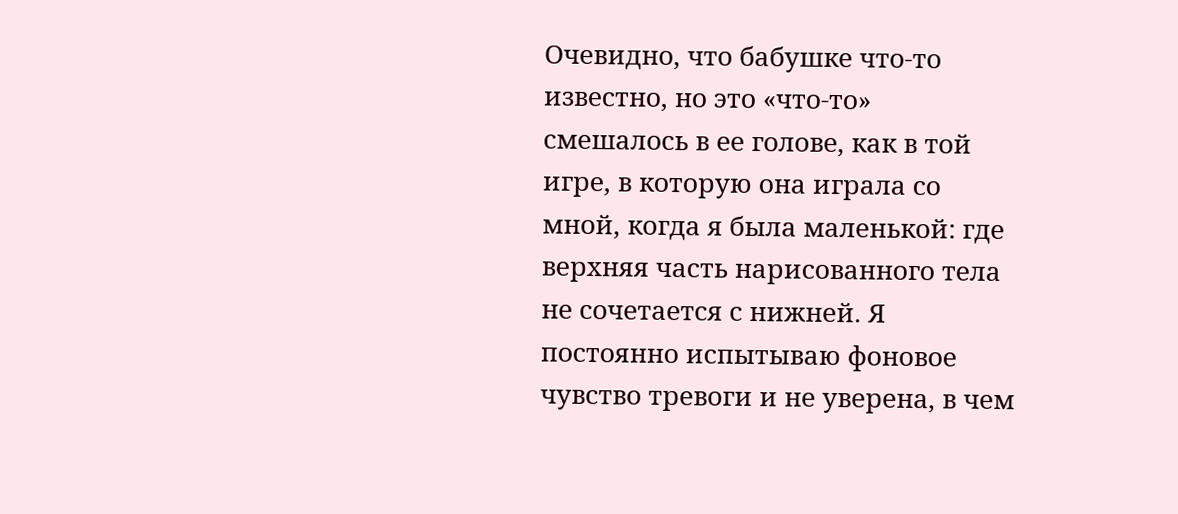Очевидно, что бабушке что-то известно, но это «что-то» смешалось в ее голове, как в той игре, в которую она играла со мной, когда я была маленькой: где верхняя часть нарисованного тела не сочетается с нижней. Я постоянно испытываю фоновое чувство тревоги и не уверена, в чем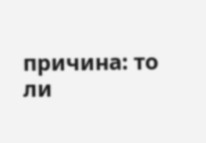причина: то ли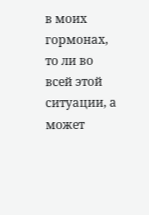в моих гормонах, то ли во всей этой ситуации, а может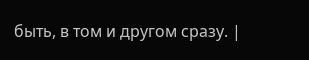быть, в том и другом сразу. |